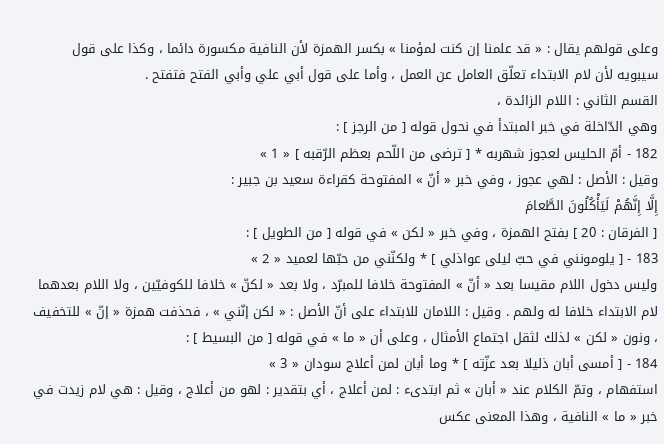وعلى قولهم يقال : « قد علمنا إن كنت لمؤمنا » بكسر الهمزة لأن النافية مكسورة دائما ، وكذا على قول سيبويه لأن لام الابتداء تعلّق العامل عن العمل ، وأما على قول أبي علي وأبي الفتح فتفتح .
القسم الثاني : اللام الزائدة ،
وهي الدّاخلة في خبر المبتدأ في نحول قوله [ من الرجز ] :
182 - أمّ الحليس لعجوز شهربه * [ ترضى من اللّحم بعظم الرّقبه ] « 1 »
وقيل : الأصل : لهي عجوز ، وفي خبر « أنّ » المفتوحة كقراءة سعيد بن جبير :
إِلَّا إِنَّهُمْ لَيَأْكُلُونَ الطَّعامَ
[ الفرقان : 20 ] بفتح الهمزة ، وفي خبر « لكن » في قوله [ من الطويل ] :
183 - [ يلومونني في حبّ ليلى عواذلي ] * ولكنّني من حبّها لعميد « 2 »
وليس دخول اللام مقيسا بعد « أنّ » المفتوحة خلافا للمبرّد ، ولا بعد « لكنّ » خلافا للكوفيّين ، ولا اللام بعدهما لام الابتداء خلافا له ولهم . وقيل : اللامان للابتداء على أنّ الأصل : « لكن إنّني » ، فحذفت همزة « إنّ » للتخفيف ، ونون « لكن » لذلك لثقل اجتماع الأمثال ، وعلى أن « ما » في قوله [ من البسيط ] :
184 - [ أمسى أبان ذليلا بعد عزّته ] * وما أبان لمن أعلاج سودان « 3 »
استفهام ، وتمّ الكلام عند « أبان » ثم ابتدىء : لمن أعلاج ، أي بتقدير : لهو من أعلاج ، وقيل : هي لام زيدت في خبر « ما » النافية ، وهذا المعنى عكس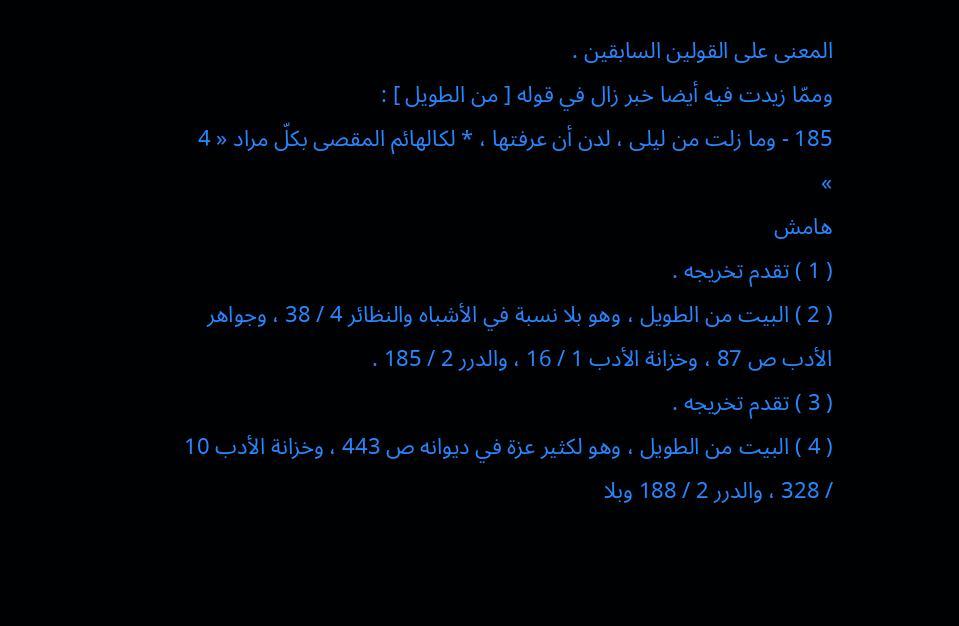المعنى على القولين السابقين .
وممّا زيدت فيه أيضا خبر زال في قوله [ من الطويل ] :
185 - وما زلت من ليلى ، لدن أن عرفتها ، * لكالهائم المقصى بكلّ مراد « 4 »
هامش
( 1 ) تقدم تخريجه .
( 2 ) البيت من الطويل ، وهو بلا نسبة في الأشباه والنظائر 4 / 38 ، وجواهر الأدب ص 87 ، وخزانة الأدب 1 / 16 ، والدرر 2 / 185 .
( 3 ) تقدم تخريجه .
( 4 ) البيت من الطويل ، وهو لكثير عزة في ديوانه ص 443 ، وخزانة الأدب 10 / 328 ، والدرر 2 / 188 وبلا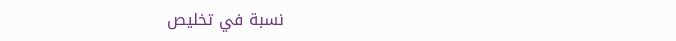نسبة في تخليص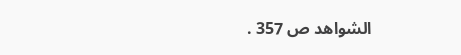الشواهد ص 357 .